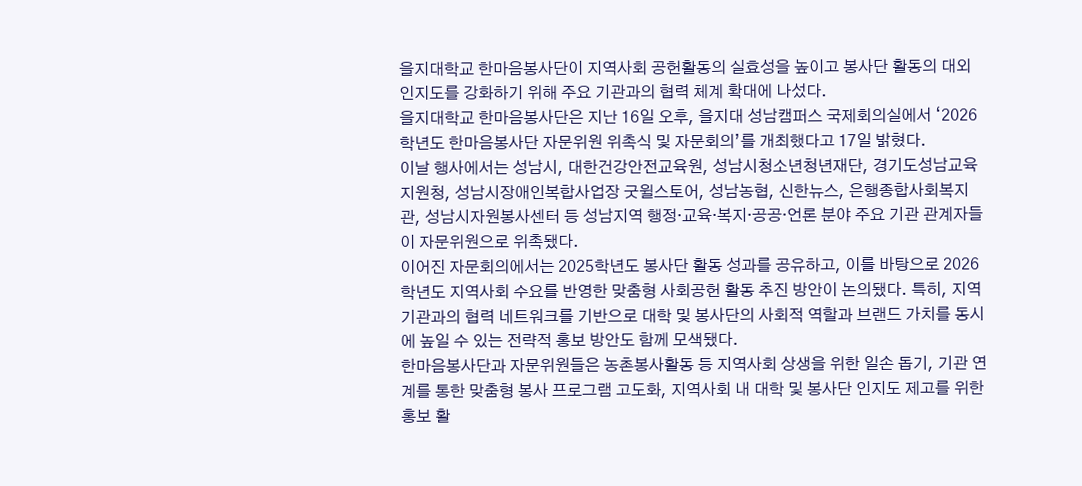을지대학교 한마음봉사단이 지역사회 공헌활동의 실효성을 높이고 봉사단 활동의 대외 인지도를 강화하기 위해 주요 기관과의 협력 체계 확대에 나섰다.
을지대학교 한마음봉사단은 지난 16일 오후, 을지대 성남캠퍼스 국제회의실에서 ‘2026학년도 한마음봉사단 자문위원 위촉식 및 자문회의’를 개최했다고 17일 밝혔다.
이날 행사에서는 성남시, 대한건강안전교육원, 성남시청소년청년재단, 경기도성남교육지원청, 성남시장애인복합사업장 굿윌스토어, 성남농협, 신한뉴스, 은행종합사회복지관, 성남시자원봉사센터 등 성남지역 행정·교육·복지·공공·언론 분야 주요 기관 관계자들이 자문위원으로 위촉됐다.
이어진 자문회의에서는 2025학년도 봉사단 활동 성과를 공유하고, 이를 바탕으로 2026학년도 지역사회 수요를 반영한 맞춤형 사회공헌 활동 추진 방안이 논의됐다. 특히, 지역기관과의 협력 네트워크를 기반으로 대학 및 봉사단의 사회적 역할과 브랜드 가치를 동시에 높일 수 있는 전략적 홍보 방안도 함께 모색됐다.
한마음봉사단과 자문위원들은 농촌봉사활동 등 지역사회 상생을 위한 일손 돕기, 기관 연계를 통한 맞춤형 봉사 프로그램 고도화, 지역사회 내 대학 및 봉사단 인지도 제고를 위한 홍보 활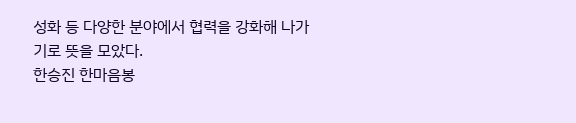성화 등 다양한 분야에서 협력을 강화해 나가기로 뜻을 모았다.
한승진 한마음봉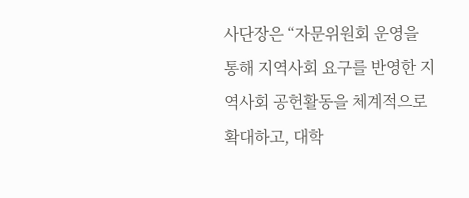사단장은 “자문위원회 운영을 통해 지역사회 요구를 반영한 지역사회 공헌활동을 체계적으로 확대하고, 대학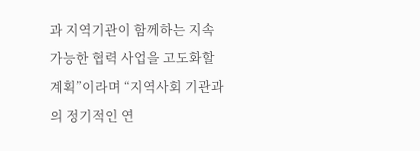과 지역기관이 함께하는 지속 가능한 협력 사업을 고도화할 계획”이라며 “지역사회 기관과의 정기적인 연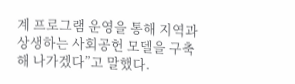계 프로그램 운영을 통해 지역과 상생하는 사회공헌 모델을 구축해 나가겠다”고 말했다.